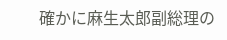確かに麻生太郎副総理の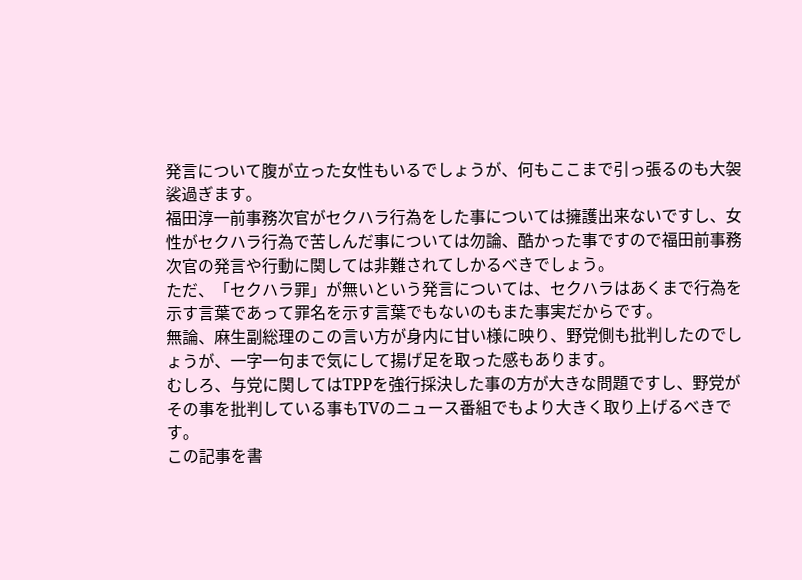発言について腹が立った女性もいるでしょうが、何もここまで引っ張るのも大袈裟過ぎます。
福田淳一前事務次官がセクハラ行為をした事については擁護出来ないですし、女性がセクハラ行為で苦しんだ事については勿論、酷かった事ですので福田前事務次官の発言や行動に関しては非難されてしかるべきでしょう。
ただ、「セクハラ罪」が無いという発言については、セクハラはあくまで行為を示す言葉であって罪名を示す言葉でもないのもまた事実だからです。
無論、麻生副総理のこの言い方が身内に甘い様に映り、野党側も批判したのでしょうが、一字一句まで気にして揚げ足を取った感もあります。
むしろ、与党に関してはTPPを強行採決した事の方が大きな問題ですし、野党がその事を批判している事もTVのニュース番組でもより大きく取り上げるべきです。
この記事を書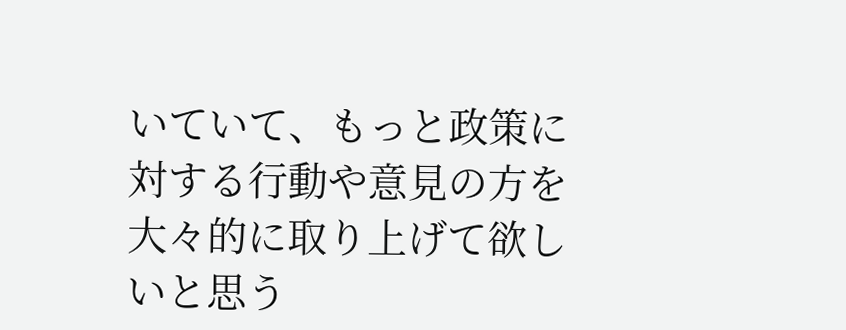いていて、もっと政策に対する行動や意見の方を大々的に取り上げて欲しいと思う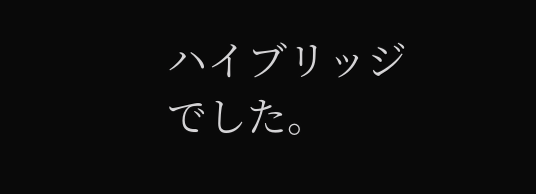ハイブリッジでした。